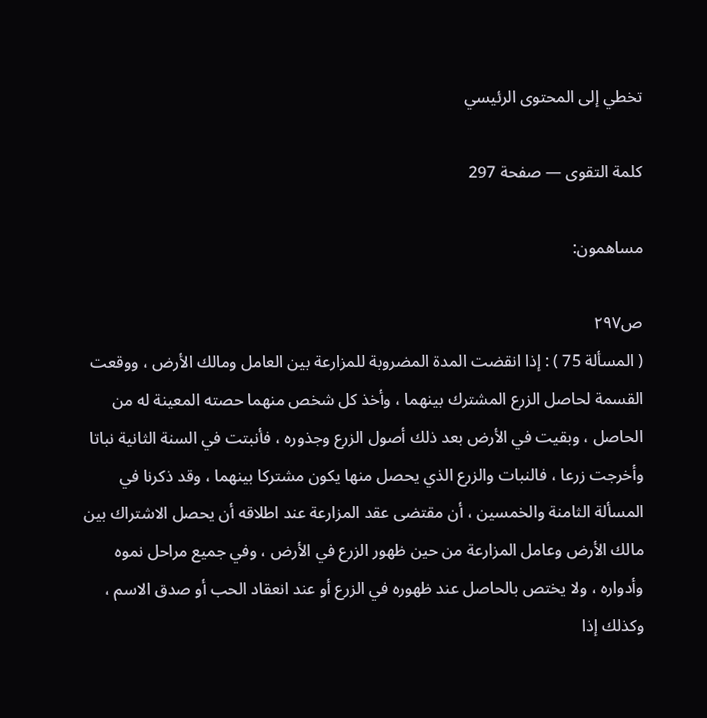تخطي إلى المحتوى الرئيسي

كلمة التقوى — صفحة 297

مساهمون:

ص٢٩٧
( المسألة 75 ) : إذا انقضت المدة المضروبة للمزارعة بين العامل ومالك الأرض ، ووقعت القسمة لحاصل الزرع المشترك بينهما ، وأخذ كل شخص منهما حصته المعينة له من الحاصل ، وبقيت في الأرض بعد ذلك أصول الزرع وجذوره ، فأنبتت في السنة الثانية نباتا وأخرجت زرعا ، فالنبات والزرع الذي يحصل منها يكون مشتركا بينهما ، وقد ذكرنا في المسألة الثامنة والخمسين ، أن مقتضى عقد المزارعة عند اطلاقه أن يحصل الاشتراك بين مالك الأرض وعامل المزارعة من حين ظهور الزرع في الأرض ، وفي جميع مراحل نموه وأدواره ، ولا يختص بالحاصل عند ظهوره في الزرع أو عند انعقاد الحب أو صدق الاسم ، وكذلك إذا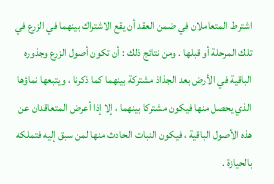اشترط المتعاملان في ضمن العقد أن يقع الاشتراك بينهما في الزرع في تلك المرحلة أو قبلها . ومن نتائج ذلك : أن تكون أصول الزرع وجذوره الباقية في الأرض بعد الجذاذ مشتركة بينهما كما ذكرنا ، ويتبعها نماؤها الذي يحصل منها فيكون مشتركا بينهما ، إلا إذا أعرض المتعاقدان عن هذه الأصول الباقية ، فيكون النبات الحادث منها لمن سبق إليه فتملكه بالحيازة .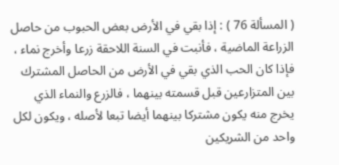( المسألة 76 ) : إذا بقي في الأرض بعض الحبوب من حاصل الزراعة الماضية ، فأنبت في السنة اللاحقة زرعا وأخرج نماء ، فإذا كان الحب الذي بقي في الأرض من الحاصل المشترك بين المتزارعين قبل قسمته بينهما ، فالزرع والنماء الذي يخرج منه يكون مشتركا بينهما أيضا تبعا لأصله ، ويكون لكل واحد من الشريكين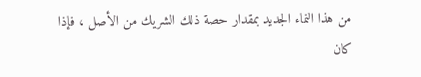من هذا النماء الجديد بمقدار حصة ذلك الشريك من الأصل ، فإذا كان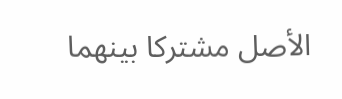الأصل مشتركا بينهما